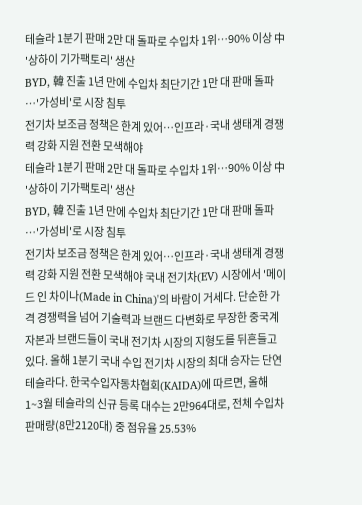테슬라 1분기 판매 2만 대 돌파로 수입차 1위⋯90% 이상 中 '상하이 기가팩토리' 생산
BYD, 韓 진출 1년 만에 수입차 최단기간 1만 대 판매 돌파⋯'가성비'로 시장 침투
전기차 보조금 정책은 한계 있어⋯인프라·국내 생태계 경쟁력 강화 지원 전환 모색해야
테슬라 1분기 판매 2만 대 돌파로 수입차 1위⋯90% 이상 中 '상하이 기가팩토리' 생산
BYD, 韓 진출 1년 만에 수입차 최단기간 1만 대 판매 돌파⋯'가성비'로 시장 침투
전기차 보조금 정책은 한계 있어⋯인프라·국내 생태계 경쟁력 강화 지원 전환 모색해야 국내 전기차(EV) 시장에서 '메이드 인 차이나(Made in China)'의 바람이 거세다. 단순한 가격 경쟁력을 넘어 기술력과 브랜드 다변화로 무장한 중국계 자본과 브랜드들이 국내 전기차 시장의 지형도를 뒤흔들고 있다. 올해 1분기 국내 수입 전기차 시장의 최대 승자는 단연 테슬라다. 한국수입자동차협회(KAIDA)에 따르면, 올해 1~3월 테슬라의 신규 등록 대수는 2만964대로, 전체 수입차 판매량(8만2120대) 중 점유율 25.53%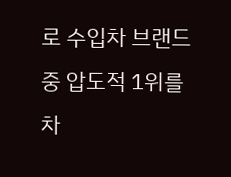로 수입차 브랜드 중 압도적 1위를 차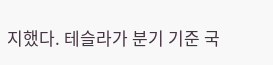지했다. 테슬라가 분기 기준 국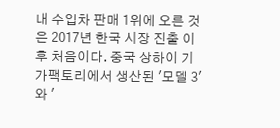내 수입차 판매 1위에 오른 것은 2017년 한국 시장 진출 이후 처음이다. 중국 상하이 기가팩토리에서 생산된 '모델 3'와 '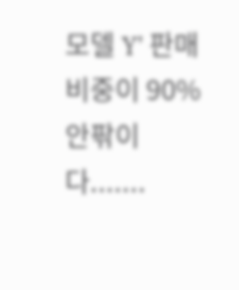모델 Y' 판매 비중이 90% 안팎이다.......